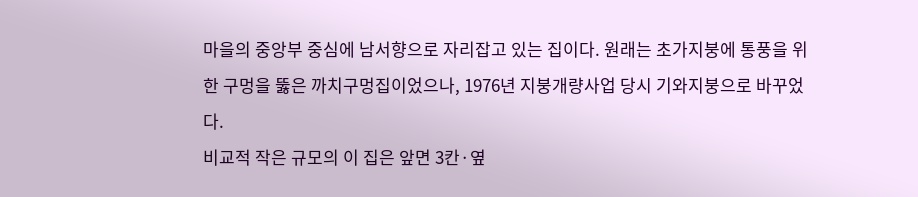마을의 중앙부 중심에 남서향으로 자리잡고 있는 집이다. 원래는 초가지붕에 통풍을 위한 구멍을 뚫은 까치구멍집이었으나, 1976년 지붕개량사업 당시 기와지붕으로 바꾸었다.
비교적 작은 규모의 이 집은 앞면 3칸·옆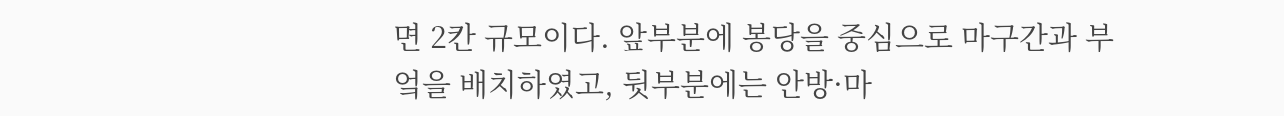면 2칸 규모이다. 앞부분에 봉당을 중심으로 마구간과 부엌을 배치하였고, 뒷부분에는 안방·마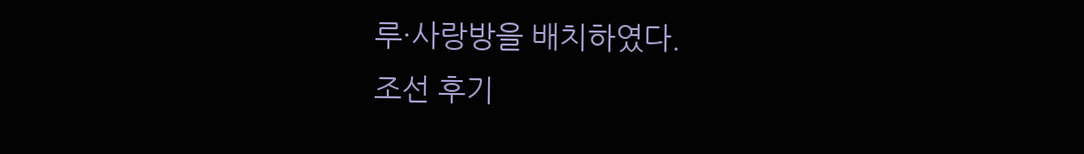루·사랑방을 배치하였다.
조선 후기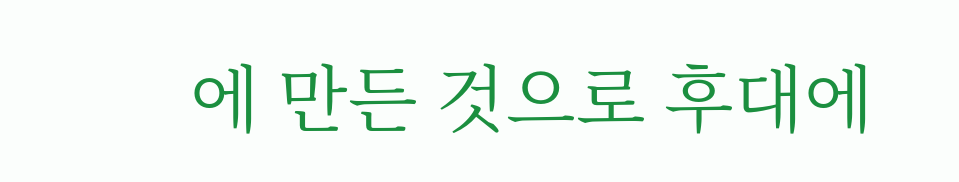에 만든 것으로 후대에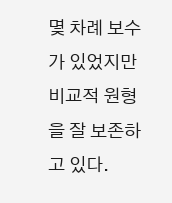몇 차례 보수가 있었지만 비교적 원형을 잘 보존하고 있다.